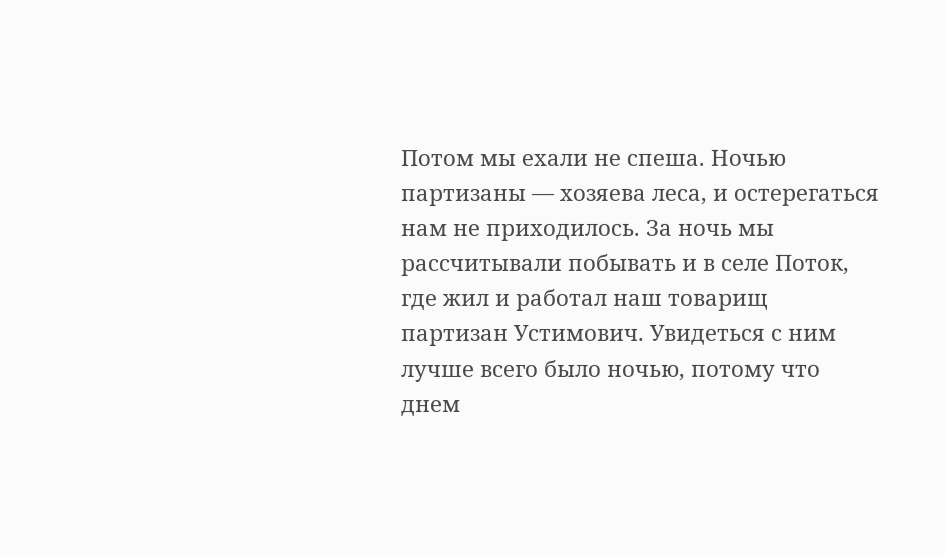Потом мы ехали не спеша. Ночью партизаны — хозяева леса, и остерегаться нам не приходилось. За ночь мы рассчитывали побывать и в селе Поток, где жил и работал наш товарищ партизан Устимович. Увидеться с ним лучше всего было ночью, потому что днем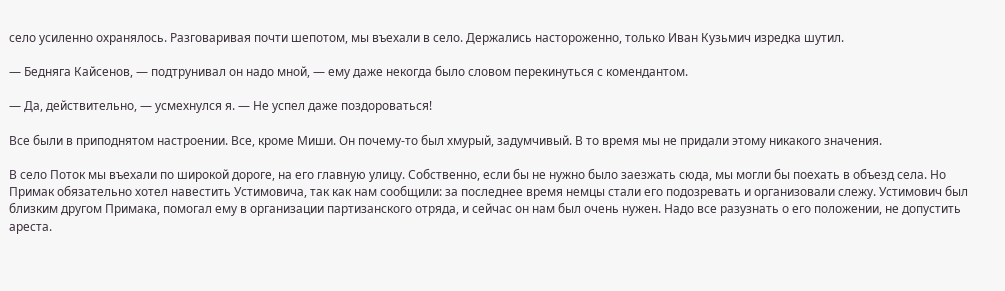село усиленно охранялось. Разговаривая почти шепотом, мы въехали в село. Держались настороженно, только Иван Кузьмич изредка шутил.

— Бедняга Кайсенов, — подтрунивал он надо мной, — ему даже некогда было словом перекинуться с комендантом.

— Да, действительно, — усмехнулся я. — Не успел даже поздороваться!

Все были в приподнятом настроении. Все, кроме Миши. Он почему-то был хмурый, задумчивый. В то время мы не придали этому никакого значения.

В село Поток мы въехали по широкой дороге, на его главную улицу. Собственно, если бы не нужно было заезжать сюда, мы могли бы поехать в объезд села. Но Примак обязательно хотел навестить Устимовича, так как нам сообщили: за последнее время немцы стали его подозревать и организовали слежу. Устимович был близким другом Примака, помогал ему в организации партизанского отряда, и сейчас он нам был очень нужен. Надо все разузнать о его положении, не допустить ареста.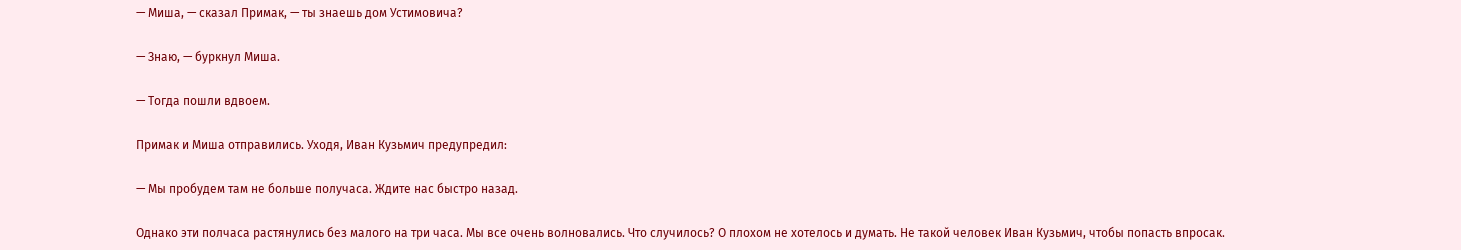— Миша, — сказал Примак, — ты знаешь дом Устимовича?

— Знаю, — буркнул Миша.

— Тогда пошли вдвоем.

Примак и Миша отправились. Уходя, Иван Кузьмич предупредил:

— Мы пробудем там не больше получаса. Ждите нас быстро назад.

Однако эти полчаса растянулись без малого на три часа. Мы все очень волновались. Что случилось? О плохом не хотелось и думать. Не такой человек Иван Кузьмич, чтобы попасть впросак.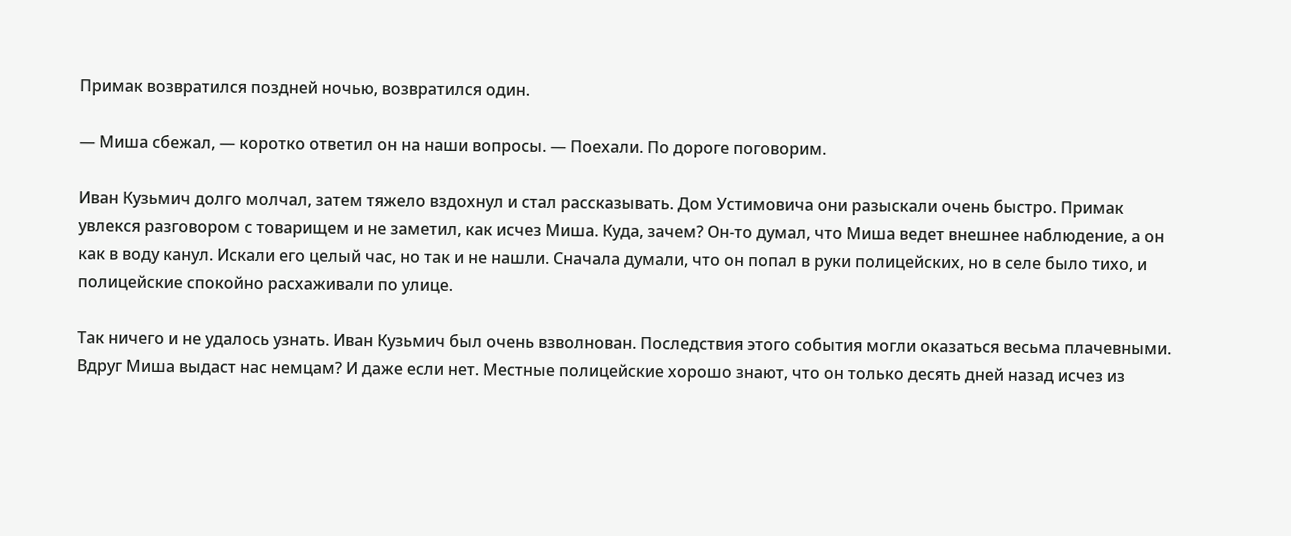Примак возвратился поздней ночью, возвратился один.

— Миша сбежал, — коротко ответил он на наши вопросы. — Поехали. По дороге поговорим.

Иван Кузьмич долго молчал, затем тяжело вздохнул и стал рассказывать. Дом Устимовича они разыскали очень быстро. Примак увлекся разговором с товарищем и не заметил, как исчез Миша. Куда, зачем? Он-то думал, что Миша ведет внешнее наблюдение, а он как в воду канул. Искали его целый час, но так и не нашли. Сначала думали, что он попал в руки полицейских, но в селе было тихо, и полицейские спокойно расхаживали по улице.

Так ничего и не удалось узнать. Иван Кузьмич был очень взволнован. Последствия этого события могли оказаться весьма плачевными. Вдруг Миша выдаст нас немцам? И даже если нет. Местные полицейские хорошо знают, что он только десять дней назад исчез из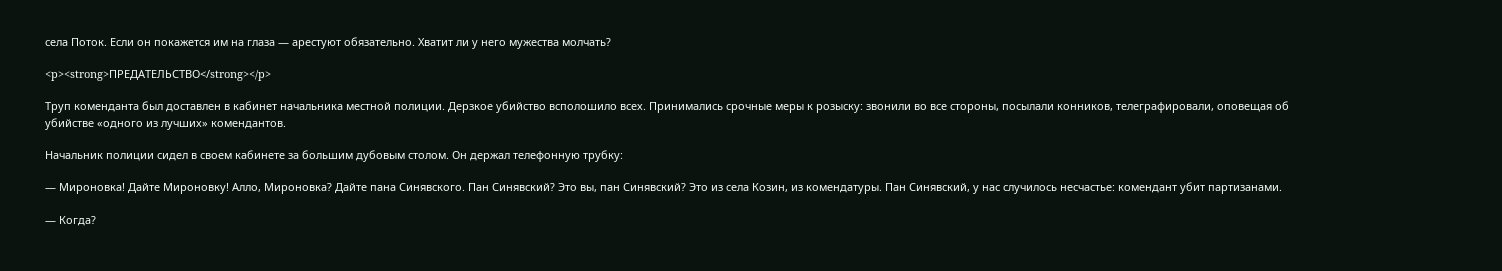села Поток. Если он покажется им на глаза — арестуют обязательно. Хватит ли у него мужества молчать?

<p><strong>ПРЕДАТЕЛЬСТВО</strong></p>

Труп коменданта был доставлен в кабинет начальника местной полиции. Дерзкое убийство всполошило всех. Принимались срочные меры к розыску: звонили во все стороны, посылали конников, телеграфировали, оповещая об убийстве «одного из лучших» комендантов.

Начальник полиции сидел в своем кабинете за большим дубовым столом. Он держал телефонную трубку:

— Мироновка! Дайте Мироновку! Алло, Мироновка? Дайте пана Синявского. Пан Синявский? Это вы, пан Синявский? Это из села Козин, из комендатуры. Пан Синявский, у нас случилось несчастье: комендант убит партизанами.

— Когда?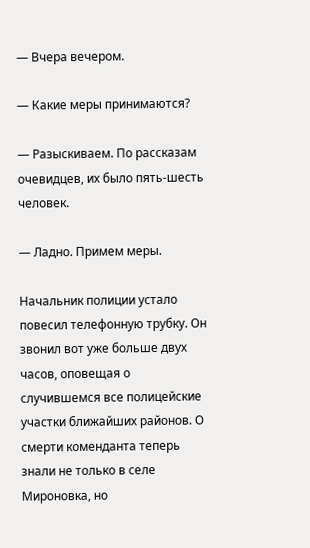— Вчера вечером.

— Какие меры принимаются?

— Разыскиваем. По рассказам очевидцев, их было пять-шесть человек.

— Ладно. Примем меры.

Начальник полиции устало повесил телефонную трубку. Он звонил вот уже больше двух часов, оповещая о случившемся все полицейские участки ближайших районов. О смерти коменданта теперь знали не только в селе Мироновка, но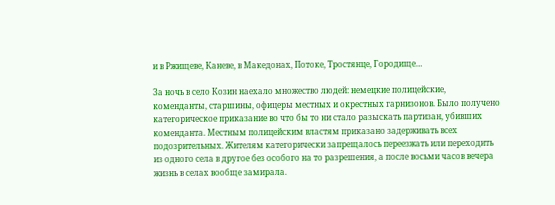и в Ржищеве, Каневе, в Македонах, Потоке, Тростянце, Городище…

За ночь в село Козин наехало множество людей: немецкие полицейские, коменданты, старшины, офицеры местных и окрестных гарнизонов. Было получено категорическое приказание во что бы то ни стало разыскать партизан, убивших коменданта. Местным полицейским властям приказано задерживать всех подозрительных. Жителям категорически запрещалось переезжать или переходить из одного села в другое без особого на то разрешения, а после восьми часов вечера жизнь в селах вообще замирала.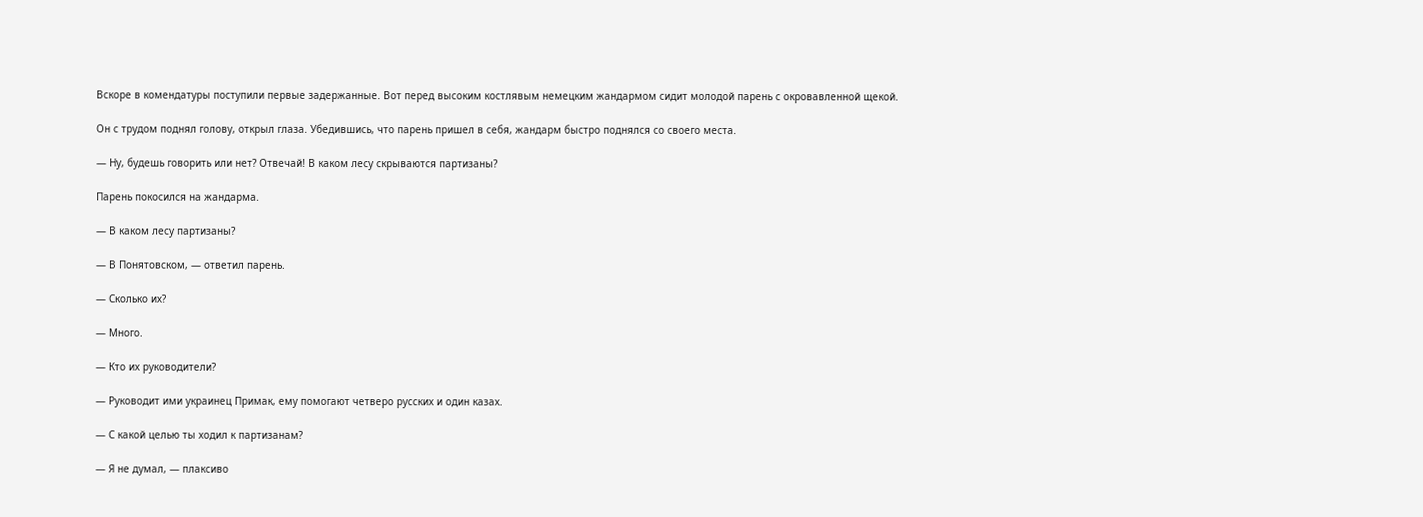Вскоре в комендатуры поступили первые задержанные. Вот перед высоким костлявым немецким жандармом сидит молодой парень с окровавленной щекой.

Он с трудом поднял голову, открыл глаза. Убедившись, что парень пришел в себя, жандарм быстро поднялся со своего места.

— Ну, будешь говорить или нет? Отвечай! В каком лесу скрываются партизаны?

Парень покосился на жандарма.

— В каком лесу партизаны?

— В Понятовском, — ответил парень.

— Сколько их?

— Много.

— Кто их руководители?

— Руководит ими украинец Примак, ему помогают четверо русских и один казах.

— С какой целью ты ходил к партизанам?

— Я не думал, — плаксиво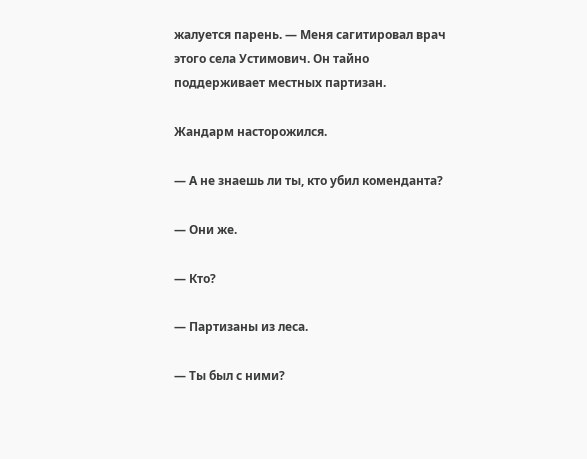жалуется парень. — Меня сагитировал врач этого села Устимович. Он тайно поддерживает местных партизан.

Жандарм насторожился.

— А не знаешь ли ты, кто убил коменданта?

— Они же.

— Кто?

— Партизаны из леса.

— Ты был с ними?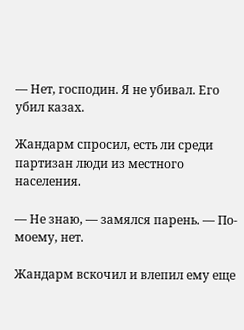— Нет, господин. Я не убивал. Его убил казах.

Жандарм спросил, есть ли среди партизан люди из местного населения.

— Не знаю, — замялся парень. — По-моему, нет.

Жандарм вскочил и влепил ему еще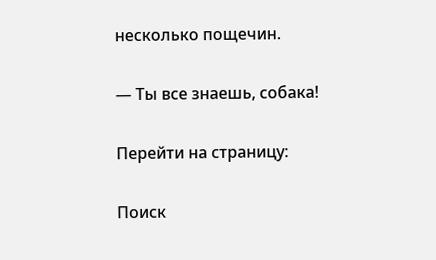несколько пощечин.

— Ты все знаешь, собака!

Перейти на страницу:

Поиск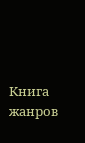Книга жанров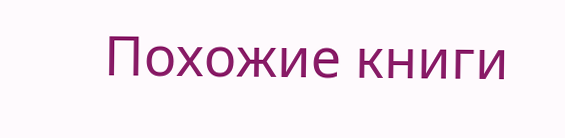Похожие книги